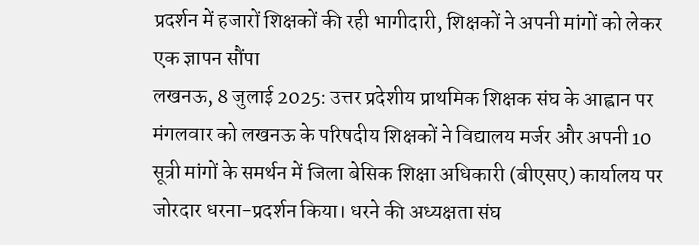प्रदर्शन में हजारों शिक्षकों की रही भागीदारी, शिक्षकों ने अपनी मांगों को लेकर एक ज्ञापन सौंपा
लखनऊ, 8 जुलाई 2025: उत्तर प्रदेशीय प्राथमिक शिक्षक संघ के आह्वान पर मंगलवार को लखनऊ के परिषदीय शिक्षकों ने विद्यालय मर्जर और अपनी 10 सूत्री मांगों के समर्थन में जिला बेसिक शिक्षा अधिकारी (बीएसए) कार्यालय पर जोरदार धरना-प्रदर्शन किया। धरने की अध्यक्षता संघ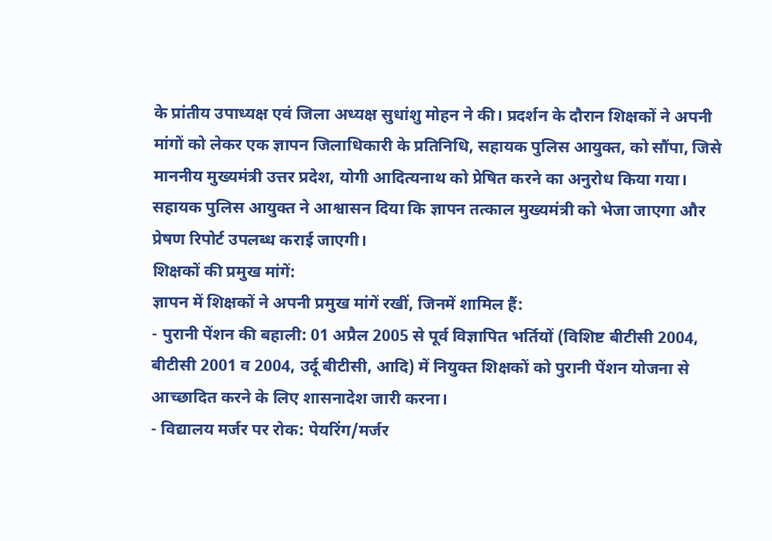के प्रांतीय उपाध्यक्ष एवं जिला अध्यक्ष सुधांशु मोहन ने की। प्रदर्शन के दौरान शिक्षकों ने अपनी मांगों को लेकर एक ज्ञापन जिलाधिकारी के प्रतिनिधि, सहायक पुलिस आयुक्त, को सौंपा, जिसे माननीय मुख्यमंत्री उत्तर प्रदेश, योगी आदित्यनाथ को प्रेषित करने का अनुरोध किया गया। सहायक पुलिस आयुक्त ने आश्वासन दिया कि ज्ञापन तत्काल मुख्यमंत्री को भेजा जाएगा और प्रेषण रिपोर्ट उपलब्ध कराई जाएगी।
शिक्षकों की प्रमुख मांगें:
ज्ञापन में शिक्षकों ने अपनी प्रमुख मांगें रखीं, जिनमें शामिल हैं:
- पुरानी पेंशन की बहाली: 01 अप्रैल 2005 से पूर्व विज्ञापित भर्तियों (विशिष्ट बीटीसी 2004, बीटीसी 2001 व 2004, उर्दू बीटीसी, आदि) में नियुक्त शिक्षकों को पुरानी पेंशन योजना से आच्छादित करने के लिए शासनादेश जारी करना।
- विद्यालय मर्जर पर रोक: पेयरिंग/मर्जर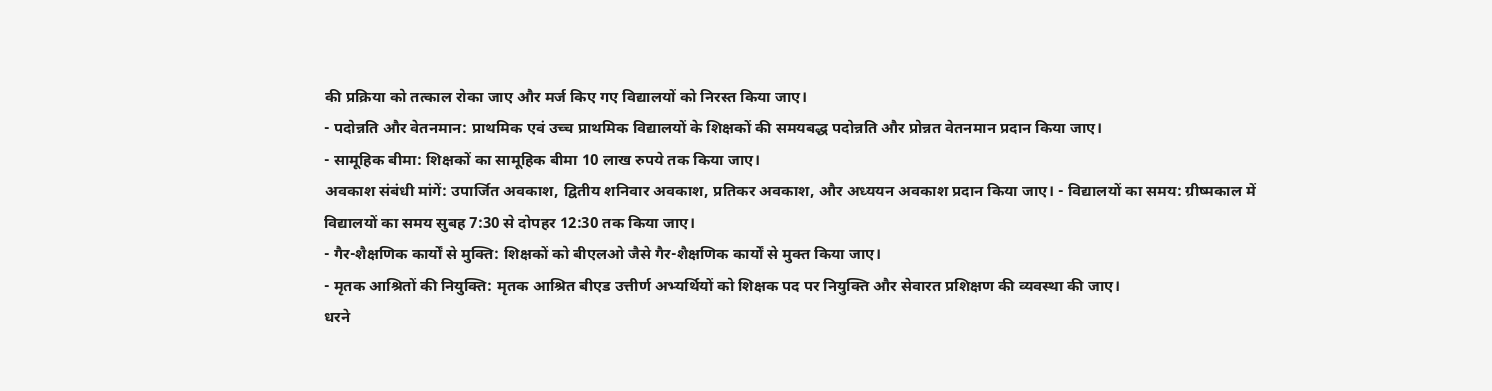की प्रक्रिया को तत्काल रोका जाए और मर्ज किए गए विद्यालयों को निरस्त किया जाए।
- पदोन्नति और वेतनमान: प्राथमिक एवं उच्च प्राथमिक विद्यालयों के शिक्षकों की समयबद्ध पदोन्नति और प्रोन्नत वेतनमान प्रदान किया जाए।
- सामूहिक बीमा: शिक्षकों का सामूहिक बीमा 10 लाख रुपये तक किया जाए।
अवकाश संबंधी मांगें: उपार्जित अवकाश, द्वितीय शनिवार अवकाश, प्रतिकर अवकाश, और अध्ययन अवकाश प्रदान किया जाए। - विद्यालयों का समय: ग्रीष्मकाल में विद्यालयों का समय सुबह 7:30 से दोपहर 12:30 तक किया जाए।
- गैर-शैक्षणिक कार्यों से मुक्ति: शिक्षकों को बीएलओ जैसे गैर-शैक्षणिक कार्यों से मुक्त किया जाए।
- मृतक आश्रितों की नियुक्ति: मृतक आश्रित बीएड उत्तीर्ण अभ्यर्थियों को शिक्षक पद पर नियुक्ति और सेवारत प्रशिक्षण की व्यवस्था की जाए।
धरने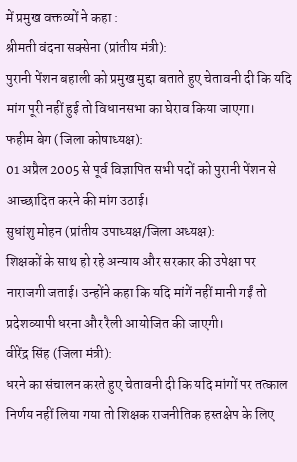में प्रमुख वक्तव्यों ने कहा :
श्रीमती वंदना सक्सेना (प्रांतीय मंत्री):
पुरानी पेंशन बहाली को प्रमुख मुद्दा बताते हुए चेतावनी दी कि यदि मांग पूरी नहीं हुई तो विधानसभा का घेराव किया जाएगा।
फहीम बेग (जिला कोषाध्यक्ष):
01 अप्रैल 2005 से पूर्व विज्ञापित सभी पदों को पुरानी पेंशन से आच्छादित करने की मांग उठाई।
सुधांशु मोहन (प्रांतीय उपाध्यक्ष/जिला अध्यक्ष):
शिक्षकों के साथ हो रहे अन्याय और सरकार की उपेक्षा पर नाराजगी जताई। उन्होंने कहा कि यदि मांगें नहीं मानी गईं तो प्रदेशव्यापी धरना और रैली आयोजित की जाएगी।
वीरेंद्र सिंह (जिला मंत्री):
धरने का संचालन करते हुए चेतावनी दी कि यदि मांगों पर तत्काल निर्णय नहीं लिया गया तो शिक्षक राजनीतिक हस्तक्षेप के लिए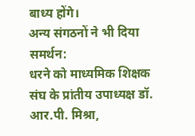बाध्य होंगे।
अन्य संगठनों ने भी दिया समर्थन:
धरने को माध्यमिक शिक्षक संघ के प्रांतीय उपाध्यक्ष डॉ. आर.पी. मिश्रा,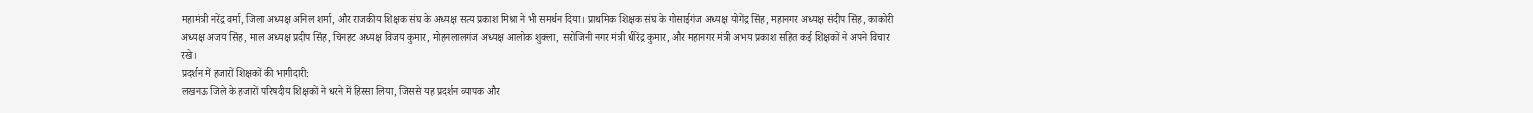महामंत्री नरेंद्र वर्मा, जिला अध्यक्ष अनिल शर्मा, और राजकीय शिक्षक संघ के अध्यक्ष सत्य प्रकाश मिश्रा ने भी समर्थन दिया। प्राथमिक शिक्षक संघ के गोसाईगंज अध्यक्ष योगेंद्र सिंह, महानगर अध्यक्ष संदीप सिंह, काकोरी अध्यक्ष अजय सिंह, माल अध्यक्ष प्रदीप सिंह, चिनहट अध्यक्ष विजय कुमार, मोहनलालगंज अध्यक्ष आलोक शुक्ला, सरोजिनी नगर मंत्री धीरेंद्र कुमार, और महानगर मंत्री अभय प्रकाश सहित कई शिक्षकों ने अपने विचार रखे।
प्रदर्शन में हजारों शिक्षकों की भागीदारी:
लखनऊ जिले के हजारों परिषदीय शिक्षकों ने धरने में हिस्सा लिया, जिससे यह प्रदर्शन व्यापक और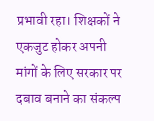प्रभावी रहा। शिक्षकों ने एकजुट होकर अपनी मांगों के लिए सरकार पर दबाव बनाने का संकल्प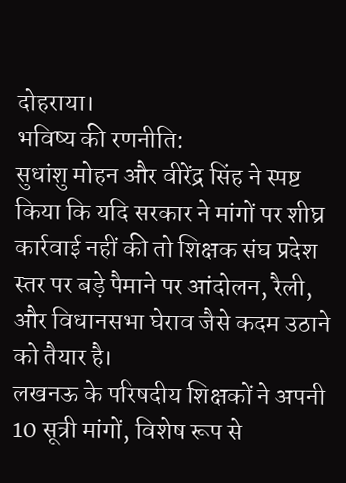दोहराया।
भविष्य की रणनीति:
सुधांशु मोहन और वीरेंद्र सिंह ने स्पष्ट किया कि यदि सरकार ने मांगों पर शीघ्र कार्रवाई नहीं की तो शिक्षक संघ प्रदेश स्तर पर बड़े पैमाने पर आंदोलन, रैली, और विधानसभा घेराव जैसे कदम उठाने को तैयार है।
लखनऊ के परिषदीय शिक्षकों ने अपनी 10 सूत्री मांगों, विशेष रूप से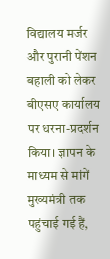विद्यालय मर्जर और पुरानी पेंशन बहाली को लेकर बीएसए कार्यालय पर धरना-प्रदर्शन किया। ज्ञापन के माध्यम से मांगें मुख्यमंत्री तक पहुंचाई गई हैं,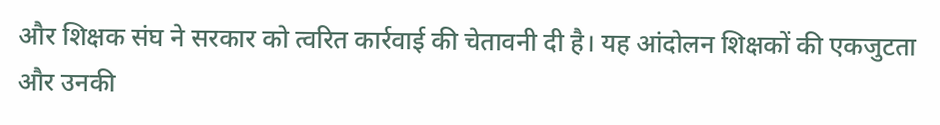और शिक्षक संघ ने सरकार को त्वरित कार्रवाई की चेतावनी दी है। यह आंदोलन शिक्षकों की एकजुटता और उनकी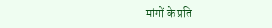मांगों के प्रति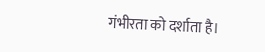गंभीरता को दर्शाता है।